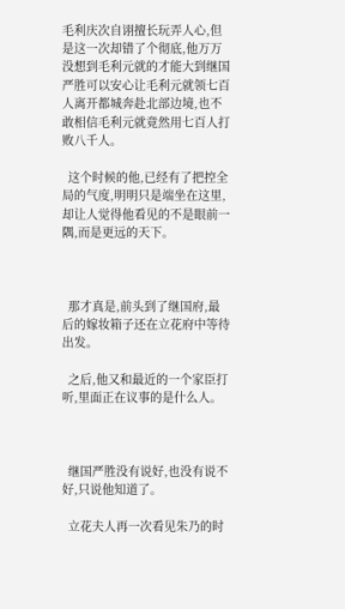毛利庆次自诩擅长玩弄人心,但是这一次却错了个彻底,他万万没想到毛利元就的才能大到继国严胜可以安心让毛利元就领七百人离开都城奔赴北部边境,也不敢相信毛利元就竟然用七百人打败八千人。

  这个时候的他,已经有了把控全局的气度,明明只是端坐在这里,却让人觉得他看见的不是眼前一隅,而是更远的天下。



  那才真是,前头到了继国府,最后的嫁妆箱子还在立花府中等待出发。

  之后,他又和最近的一个家臣打听,里面正在议事的是什么人。



  继国严胜没有说好,也没有说不好,只说他知道了。

  立花夫人再一次看见朱乃的时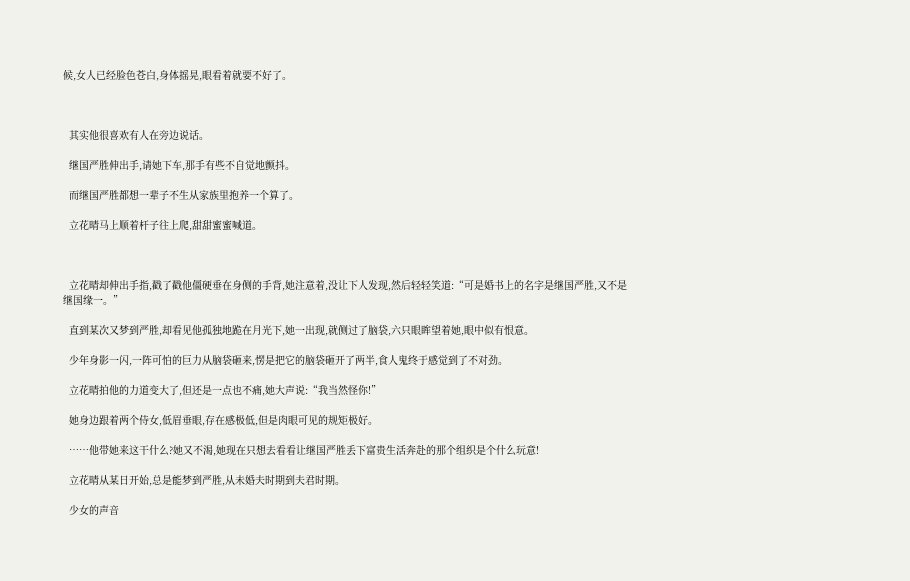候,女人已经脸色苍白,身体摇晃,眼看着就要不好了。



  其实他很喜欢有人在旁边说话。

  继国严胜伸出手,请她下车,那手有些不自觉地颤抖。

  而继国严胜都想一辈子不生从家族里抱养一个算了。

  立花晴马上顺着杆子往上爬,甜甜蜜蜜喊道。



  立花晴却伸出手指,戳了戳他僵硬垂在身侧的手背,她注意着,没让下人发现,然后轻轻笑道:“可是婚书上的名字是继国严胜,又不是继国缘一。”

  直到某次又梦到严胜,却看见他孤独地跪在月光下,她一出现,就侧过了脑袋,六只眼眸望着她,眼中似有恨意。

  少年身影一闪,一阵可怕的巨力从脑袋砸来,愣是把它的脑袋砸开了两半,食人鬼终于感觉到了不对劲。

  立花晴拍他的力道变大了,但还是一点也不痛,她大声说:“我当然怪你!”

  她身边跟着两个侍女,低眉垂眼,存在感极低,但是肉眼可见的规矩极好。

  ……他带她来这干什么?她又不渴,她现在只想去看看让继国严胜丢下富贵生活奔赴的那个组织是个什么玩意!

  立花晴从某日开始,总是能梦到严胜,从未婚夫时期到夫君时期。

  少女的声音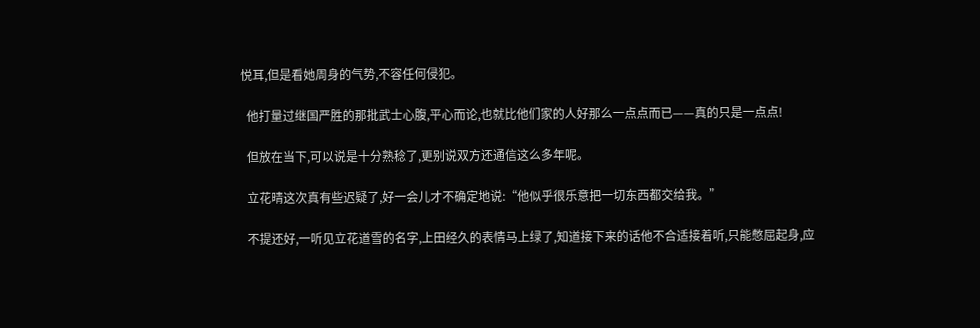悦耳,但是看她周身的气势,不容任何侵犯。

  他打量过继国严胜的那批武士心腹,平心而论,也就比他们家的人好那么一点点而已——真的只是一点点!

  但放在当下,可以说是十分熟稔了,更别说双方还通信这么多年呢。

  立花晴这次真有些迟疑了,好一会儿才不确定地说:“他似乎很乐意把一切东西都交给我。”

  不提还好,一听见立花道雪的名字,上田经久的表情马上绿了,知道接下来的话他不合适接着听,只能憋屈起身,应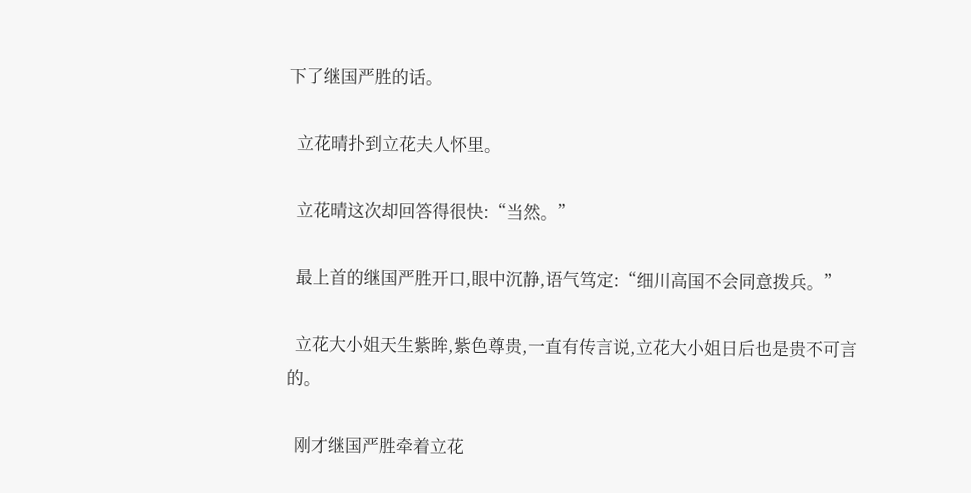下了继国严胜的话。

  立花晴扑到立花夫人怀里。

  立花晴这次却回答得很快:“当然。”

  最上首的继国严胜开口,眼中沉静,语气笃定:“细川高国不会同意拨兵。”

  立花大小姐天生紫眸,紫色尊贵,一直有传言说,立花大小姐日后也是贵不可言的。

  刚才继国严胜牵着立花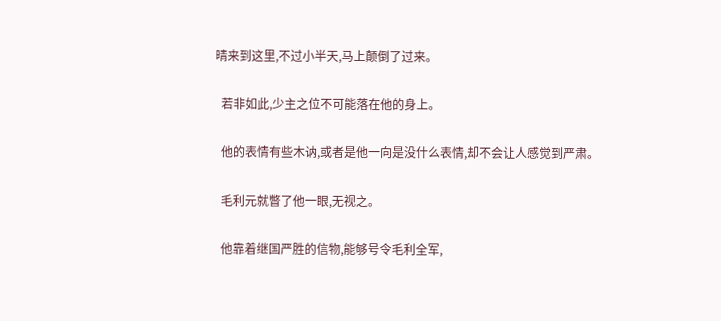晴来到这里,不过小半天,马上颠倒了过来。

  若非如此,少主之位不可能落在他的身上。

  他的表情有些木讷,或者是他一向是没什么表情,却不会让人感觉到严肃。

  毛利元就瞥了他一眼,无视之。

  他靠着继国严胜的信物,能够号令毛利全军,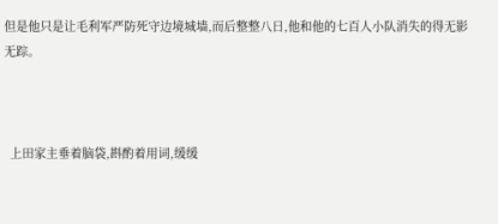但是他只是让毛利军严防死守边境城墙,而后整整八日,他和他的七百人小队消失的得无影无踪。



  上田家主垂着脑袋,斟酌着用词,缓缓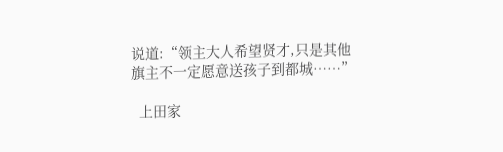说道:“领主大人希望贤才,只是其他旗主不一定愿意送孩子到都城……”

  上田家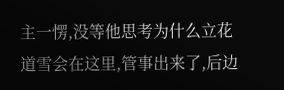主一愣,没等他思考为什么立花道雪会在这里,管事出来了,后边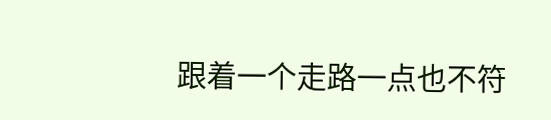跟着一个走路一点也不符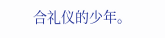合礼仪的少年。